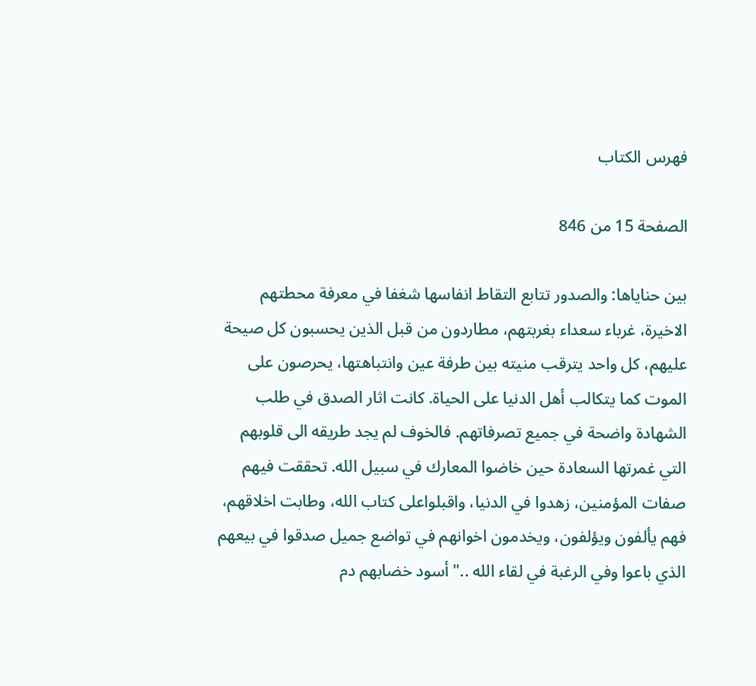فهرس الكتاب

الصفحة 15 من 846

بين حناياها: والصدور تتابع التقاط انفاسها شغفا في معرفة محطتهم الاخيرة، غرباء سعداء بغربتهم، مطاردون من قبل الذين يحسبون كل صيحة عليهم، كل واحد يترقب منيته بين طرفة عين وانتباهتها، يحرصون على الموت كما يتكالب أهل الدنيا على الحياة. كانت اثار الصدق في طلب الشهادة واضحة في جميع تصرفاتهم. فالخوف لم يجد طريقه الى قلوبهم التي غمرتها السعادة حين خاضوا المعارك في سبيل الله. تحققت فيهم صفات المؤمنين، زهدوا في الدنيا، واقبلواعلى كتاب الله، وطابت اخلاقهم، فهم يألفون ويؤلفون، ويخدمون اخوانهم في تواضع جميل صدقوا في بيعهم الذي باعوا وفي الرغبة في لقاء الله .."أسود خضابهم دم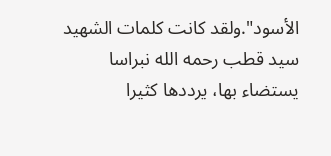الأسود".ولقد كانت كلمات الشهيد سيد قطب رحمه الله نبراسا يستضاء بها، يرددها كثيرا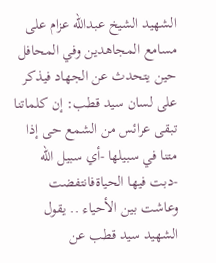الشهيد الشيخ عبدالله عزام على مسامع المجاهدين وفي المحافل حين يتحدث عن الجهاد فيذكر على لسان سيد قطب: إن كلماتنا تبقى عرائس من الشمع حى إذا متنا في سبيلها -أي سبيل الله -دبت فيها الحياةفانتفضت وعاشت بين الأحياء .. يقول الشهيد سيد قطب عن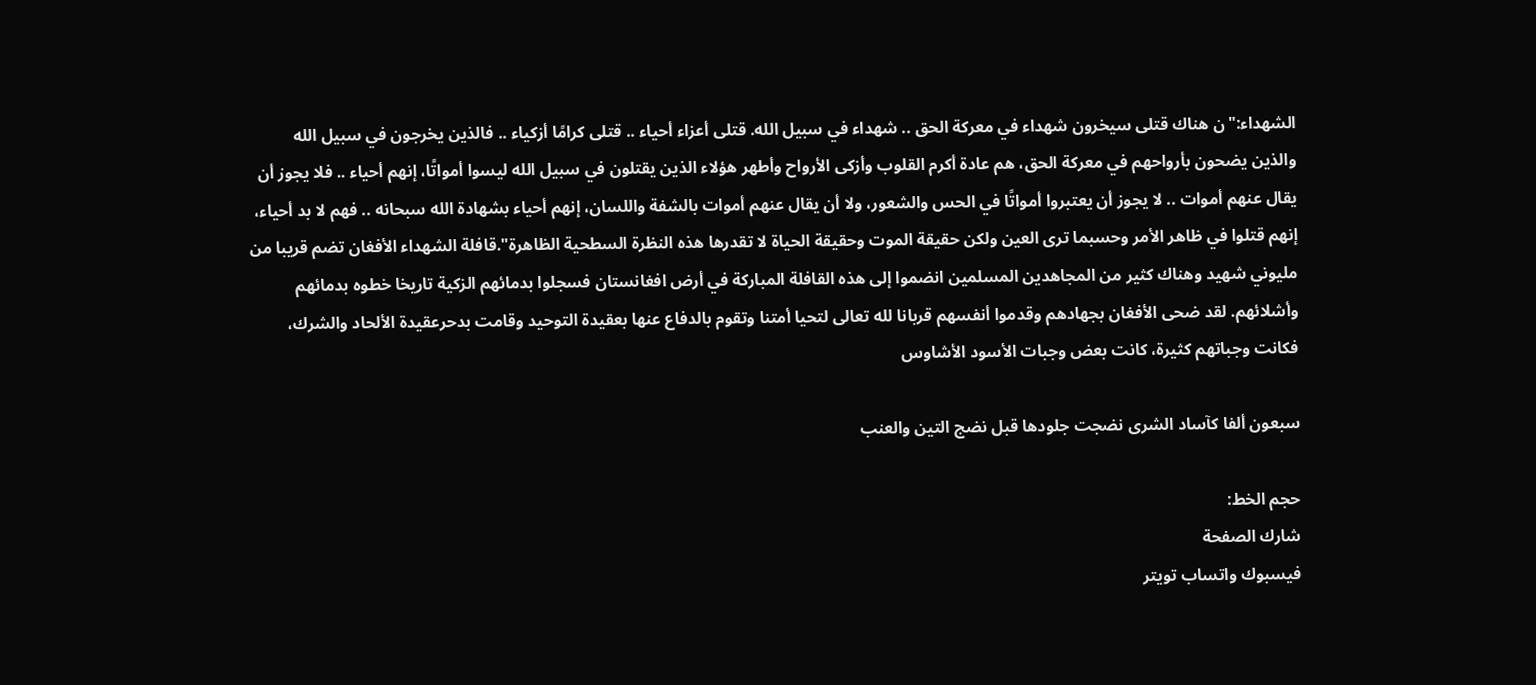الشهداء:"ن هناك قتلى سيخرون شهداء في معركة الحق .. شهداء في سبيل الله. قتلى أعزاء أحياء .. قتلى كرامًا أزكياء .. فالذين يخرجون في سبيل الله والذين يضحون بأرواحهم في معركة الحق، هم عادة أكرم القلوب وأزكى الأرواح وأطهر هؤلاء الذين يقتلون في سبيل الله ليسوا أمواتًا، إنهم أحياء .. فلا يجوز أن يقال عنهم أموات .. لا يجوز أن يعتبروا أمواتًا في الحس والشعور، ولا أن يقال عنهم أموات بالشفة واللسان، إنهم أحياء بشهادة الله سبحانه .. فهم لا بد أحياء، إنهم قتلوا في ظاهر الأمر وحسبما ترى العين ولكن حقيقة الموت وحقيقة الحياة لا تقدرها هذه النظرة السطحية الظاهرة".قافلة الشهداء الأفغان تضم قريبا من مليوني شهيد وهناك كثير من المجاهدين المسلمين انضموا إلى هذه القافلة المباركة في أرض افغانستان فسجلوا بدمائهم الزكية تاريخا خطوه بدمائهم وأشلائهم. لقد ضحى الأفغان بجهادهم وقدموا أنفسهم قربانا لله تعالى لتحيا أمتنا وتقوم بالدفاع عنها بعقيدة التوحيد وقامت بدحرعقيدة الألحاد والشرك، فكانت وجباتهم كثيرة، كانت بعض وجبات الأسود الأشاوس

سبعون ألفا كآساد الشرى نضجت جلودها قبل نضج التين والعنب

حجم الخط:
شارك الصفحة
فيسبوك واتساب تويتر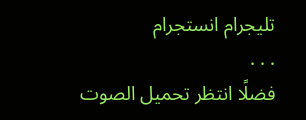تليجرام انستجرام
. . .
فضلًا انتظر تحميل الصوت